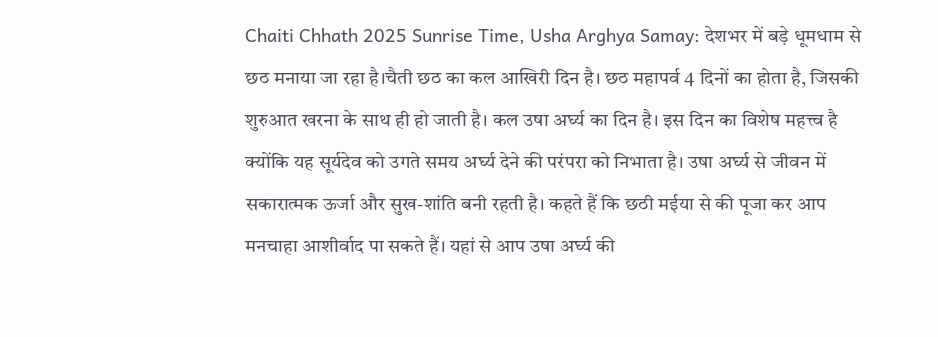Chaiti Chhath 2025 Sunrise Time, Usha Arghya Samay: देशभर में बड़े धूमधाम से छठ मनाया जा रहा है।चैती छठ का कल आखिरी दिन है। छठ महापर्व 4 दिनों का होता है, जिसकी शुरुआत खरना के साथ ही हो जाती है। कल उषा अर्घ्य का दिन है। इस दिन का विशेष महत्त्व है क्योंकि यह सूर्यदेव को उगते समय अर्घ्य देने की परंपरा को निभाता है। उषा अर्घ्य से जीवन में सकारात्मक ऊर्जा और सुख-शांति बनी रहती है। कहते हैं कि छठी मईया से की पूजा कर आप मनचाहा आशीर्वाद पा सकते हैं। यहां से आप उषा अर्घ्य की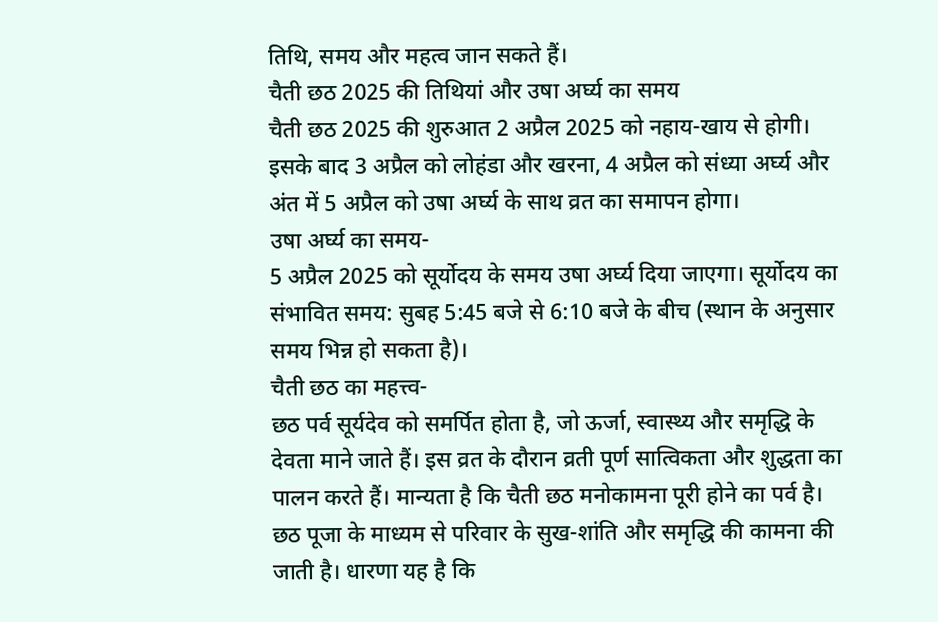तिथि, समय और महत्व जान सकते हैं।
चैती छठ 2025 की तिथियां और उषा अर्घ्य का समय
चैती छठ 2025 की शुरुआत 2 अप्रैल 2025 को नहाय-खाय से होगी। इसके बाद 3 अप्रैल को लोहंडा और खरना, 4 अप्रैल को संध्या अर्घ्य और अंत में 5 अप्रैल को उषा अर्घ्य के साथ व्रत का समापन होगा।
उषा अर्घ्य का समय-
5 अप्रैल 2025 को सूर्योदय के समय उषा अर्घ्य दिया जाएगा। सूर्योदय का संभावित समय: सुबह 5:45 बजे से 6:10 बजे के बीच (स्थान के अनुसार समय भिन्न हो सकता है)।
चैती छठ का महत्त्व-
छठ पर्व सूर्यदेव को समर्पित होता है, जो ऊर्जा, स्वास्थ्य और समृद्धि के देवता माने जाते हैं। इस व्रत के दौरान व्रती पूर्ण सात्विकता और शुद्धता का पालन करते हैं। मान्यता है कि चैती छठ मनोकामना पूरी होने का पर्व है। छठ पूजा के माध्यम से परिवार के सुख-शांति और समृद्धि की कामना की जाती है। धारणा यह है कि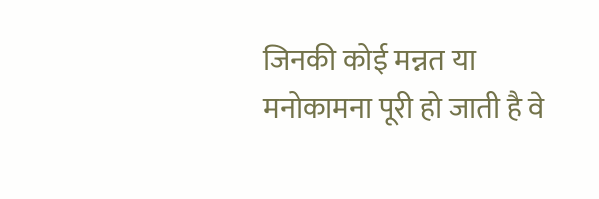जिनकी कोई मन्नत या मनोकामना पूरी हो जाती है वे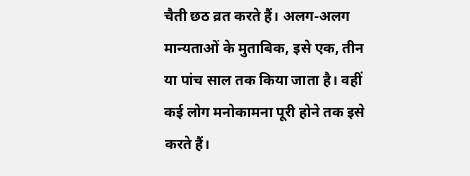चैती छठ व्रत करते हैं। अलग-अलग मान्यताओं के मुताबिक, इसे एक, तीन या पांच साल तक किया जाता है। वहीं कई लोग मनोकामना पूरी होने तक इसे करते हैं।